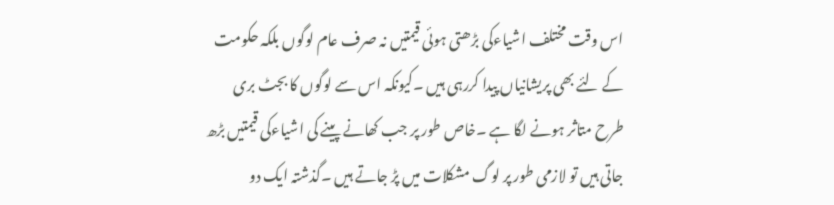اس وقت مختلف اشیاءکی بڑھتی ہوئی قیمتیں نہ صرف عام لوگوں بلکہ حکومت کے لئے بھی پریشانیاں پیدا کررہی ہیں ۔کیونکہ اس سے لوگوں کا بجٹ بری طرح متاثر ہونے لگا ہے ۔خاص طور پر جب کھانے پینے کی اشیاءکی قیمتیں بڑھ جاتی ہیں تو لازمی طور پر لوگ مشکلات میں پڑ جاتے ہیں ۔گذشتہ ایک دو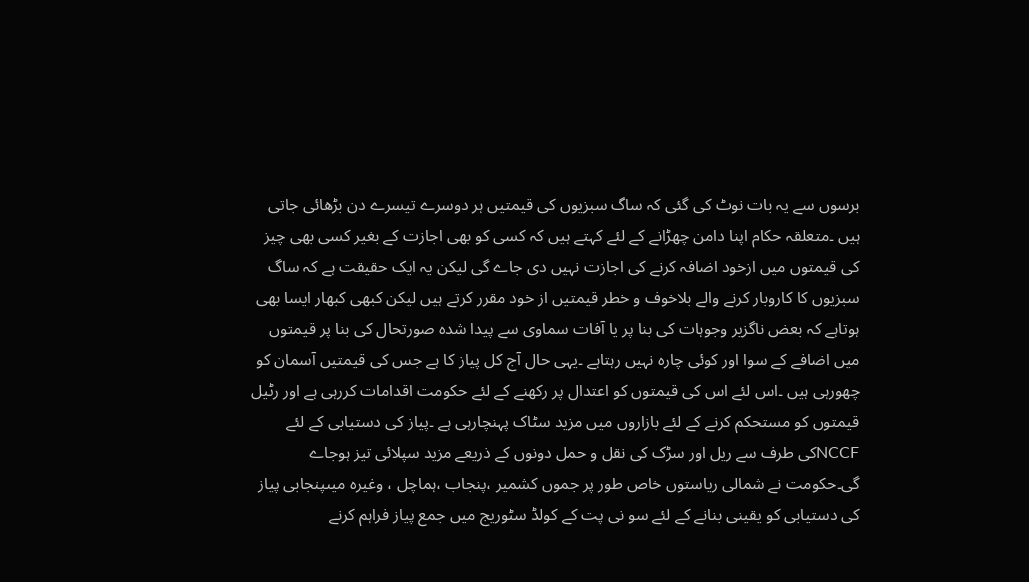برسوں سے یہ بات نوٹ کی گئی کہ ساگ سبزیوں کی قیمتیں ہر دوسرے تیسرے دن بڑھائی جاتی ہیں ۔متعلقہ حکام اپنا دامن چھڑانے کے لئے کہتے ہیں کہ کسی کو بھی اجازت کے بغیر کسی بھی چیز کی قیمتوں میں ازخود اضافہ کرنے کی اجازت نہیں دی جاے گی لیکن یہ ایک حقیقت ہے کہ ساگ سبزیوں کا کاروبار کرنے والے بلاخوف و خطر قیمتیں از خود مقرر کرتے ہیں لیکن کبھی کبھار ایسا بھی ہوتاہے کہ بعض ناگزیر وجوہات کی بنا پر یا آفات سماوی سے پیدا شدہ صورتحال کی بنا پر قیمتوں میں اضافے کے سوا اور کوئی چارہ نہیں رہتاہے ۔یہی حال آج کل پیاز کا ہے جس کی قیمتیں آسمان کو چھورہی ہیں ۔اس لئے اس کی قیمتوں کو اعتدال پر رکھنے کے لئے حکومت اقدامات کررہی ہے اور رٹیل قیمتوں کو مستحکم کرنے کے لئے بازاروں میں مزید سٹاک پہنچارہی ہے ۔پیاز کی دستیابی کے لئے NCCFکی طرف سے ریل اور سڑک کی نقل و حمل دونوں کے ذریعے مزید سپلائی تیز ہوجاے گی۔حکومت نے شمالی ریاستوں خاص طور پر جموں کشمیر ،پنجاب ،ہماچل ، وغیرہ میںپنجابی پیاز کی دستیابی کو یقینی بنانے کے لئے سو نی پت کے کولڈ سٹوریج میں جمع پیاز فراہم کرنے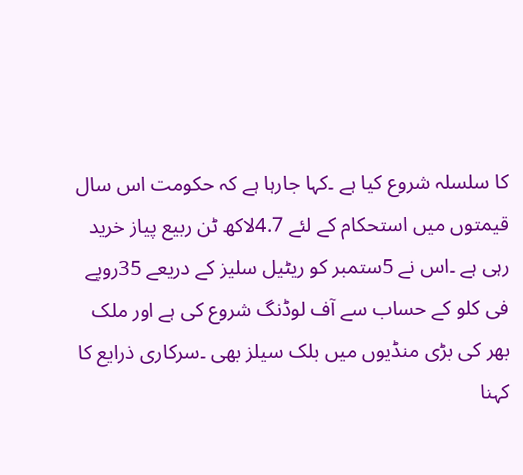کا سلسلہ شروع کیا ہے ۔کہا جارہا ہے کہ حکومت اس سال قیمتوں میں استحکام کے لئے 4.7لاکھ ٹن ربیع پیاز خرید رہی ہے ۔اس نے 5ستمبر کو ریٹیل سلیز کے دریعے 35روپے فی کلو کے حساب سے آف لوڈنگ شروع کی ہے اور ملک بھر کی بڑی منڈیوں میں بلک سیلز بھی ۔سرکاری ذرایع کا کہنا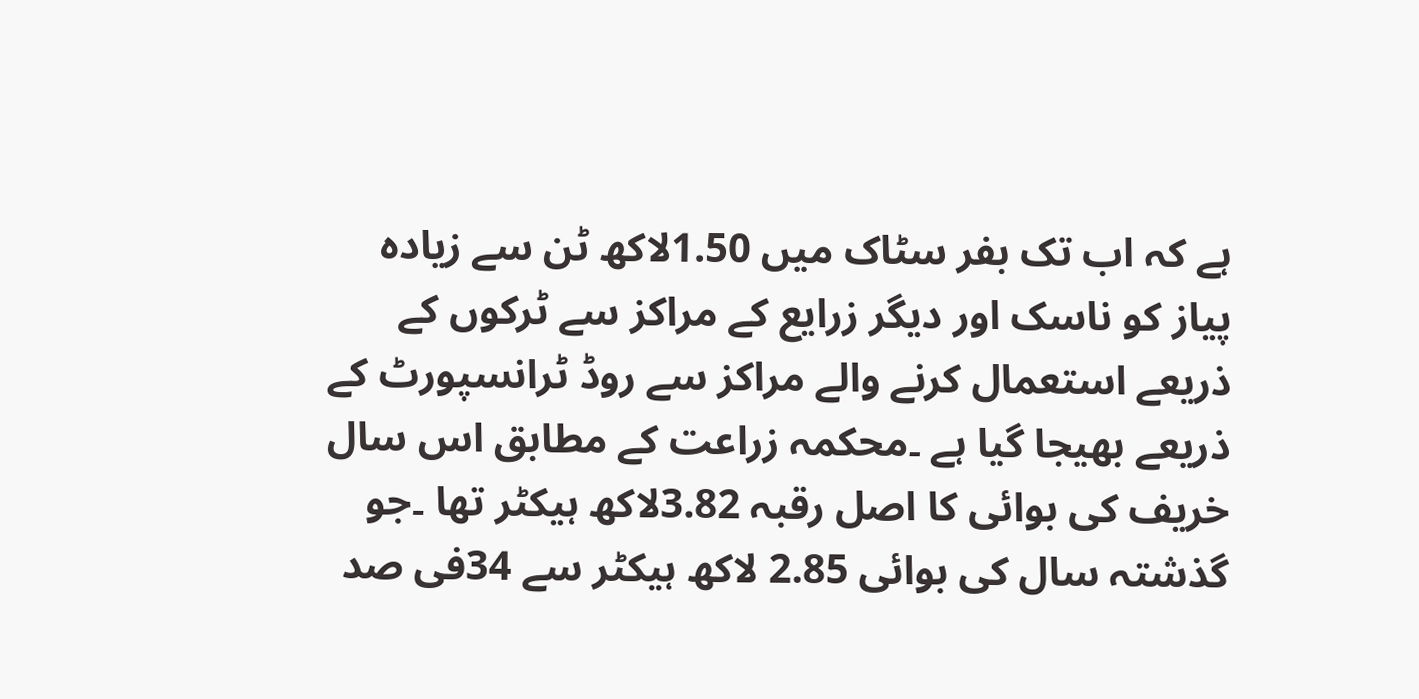ہے کہ اب تک بفر سٹاک میں 1.50لاکھ ٹن سے زیادہ پیاز کو ناسک اور دیگر زرایع کے مراکز سے ٹرکوں کے ذریعے استعمال کرنے والے مراکز سے روڈ ٹرانسپورٹ کے ذریعے بھیجا گیا ہے ۔محکمہ زراعت کے مطابق اس سال خریف کی بوائی کا اصل رقبہ 3.82لاکھ ہیکٹر تھا ۔جو گذشتہ سال کی بوائی 2.85 لاکھ ہیکٹر سے 34فی صد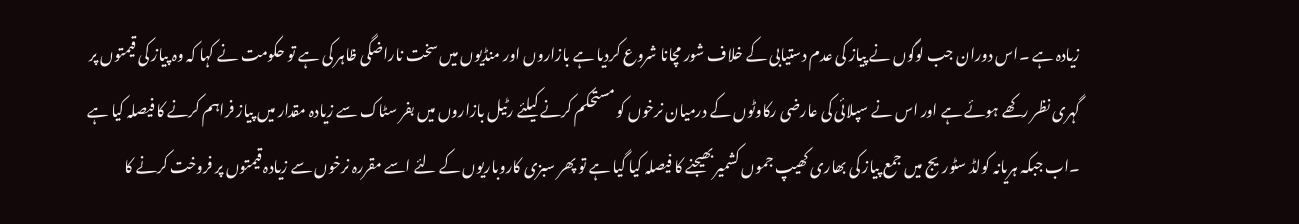زیادہ ہے ۔اس دوران جب لوگوں نے پیاز کی عدم دستیابی کے خلاف شور مچانا شروع کردیا ہے بازاروں اور منڈیوں میں سخت ناراضگی ظاہر کی ہے تو حکومت نے کہا کہ وہ پیاز کی قیمتوں پر گہری نظر رکھے ہوئے ہے اور اس نے سپلائی کی عارضی رکاوٹوں کے درمیان نرخوں کو مستحکم کرنے کیلئے رٹیل بازاروں میں بفر سٹاک سے زیادہ مقدار میں پیاز فراہم کرنے کا فیصلہ کیا ہے ۔اب جبکہ ہریانہ کولڈ سٹوریج میں جمع پیاز کی بھاری کھیپ جموں کشمیر بھیجنے کا فیصلہ کیا گیا ہے تو پھر سبزی کاروباریوں کے لئے اسے مقررہ نرخوں سے زیادہ قیمتوں پر فروخت کرنے کا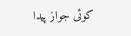کوئی جواز پیدا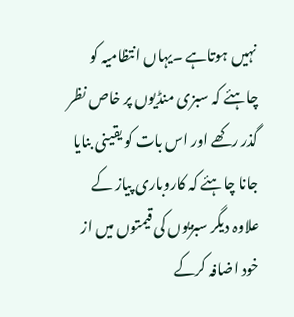نہیں ہوتاہے ۔یہاں انتظامیہ کو چاہئے کہ سبزی منڈیوں پر خاص نظر گذر رکھے اور اس بات کو یقینی بنایا جانا چاہئے کہ کاروباری پیاز کے علاوہ دیگر سبزیوں کی قیمتوں میں از خود اضافہ کرکے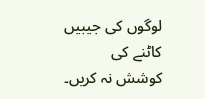لوگوں کی جیبیں کاٹنے کی کوشش نہ کریں۔